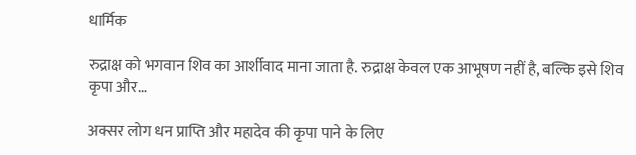धार्मिक

रुद्राक्ष को भगवान शिव का आर्शीवाद माना जाता है. रुद्राक्ष केवल एक आभूषण नहीं है, बल्कि इसे शिव कृपा और…

अक्सर लोग धन प्राप्ति और महादेव की कृपा पाने के लिए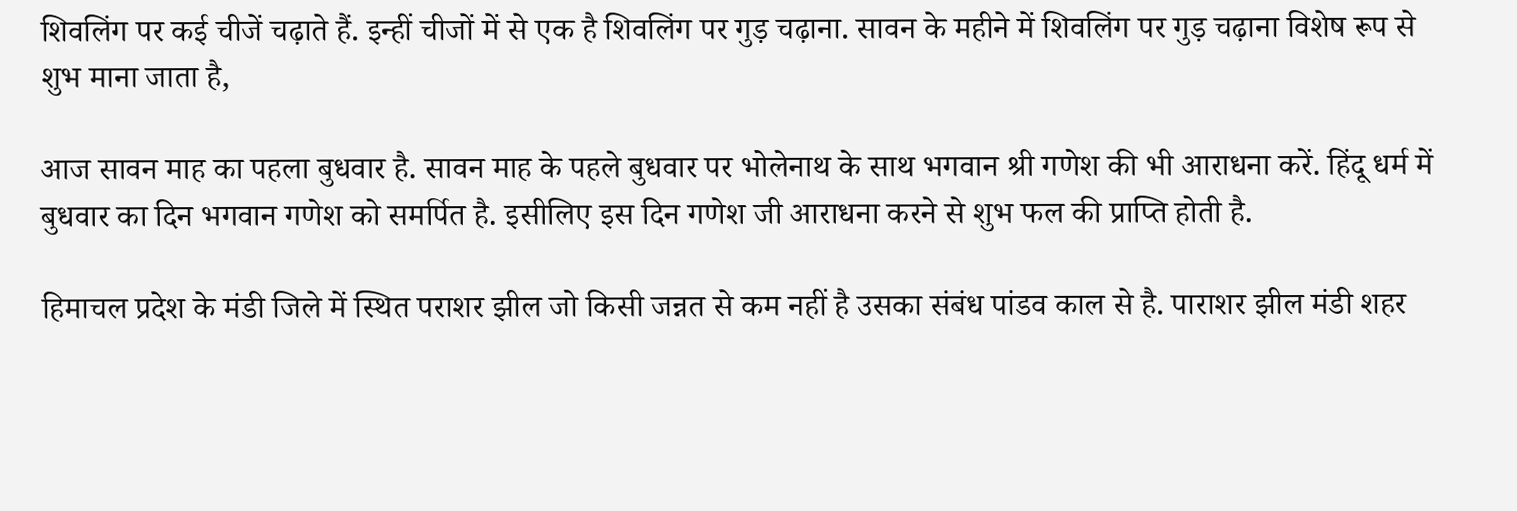शिवलिंग पर कई चीजें चढ़ाते हैं. इन्हीं चीजों में से एक है शिवलिंग पर गुड़ चढ़ाना. सावन के महीने में शिवलिंग पर गुड़ चढ़ाना विशेष रूप से शुभ माना जाता है,

आज सावन माह का पहला बुधवार है. सावन माह के पहले बुधवार पर भोलेनाथ के साथ भगवान श्री गणेश की भी आराधना करें. हिंदू धर्म में बुधवार का दिन भगवान गणेश को समर्पित है. इसीलिए इस दिन गणेश जी आराधना करने से शुभ फल की प्राप्ति होती है.

हिमाचल प्रदेश के मंडी जिले में स्थित पराशर झील जो किसी जन्नत से कम नहीं है उसका संबंध पांडव काल से है. पाराशर झील मंडी शहर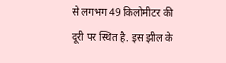से लगभग 49 किलोमीटर की दूरी पर स्थित है. इस झील के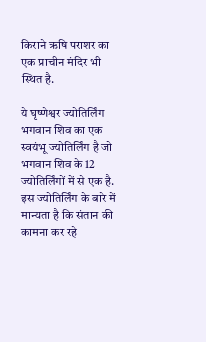किराने ऋषि पराशर का एक प्राचीन मंदिर भी स्थित है.

ये घृष्णेश्वर ज्योतिर्लिंग भगवान शिव का एक स्वयंभू ज्योतिर्लिंग है जो भगवान शिव के 12 ज्योतिर्लिंगों में से एक है. इस ज्योतिर्लिंग के बारे में मान्यता है कि संतान की कामना कर रहे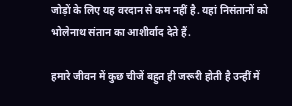जोड़ों के लिए यह वरदान से कम नहीं है. यहां निसंतानों को भोलेनाथ संतान का आशीर्वाद देते हैं.

हमारे जीवन में कुछ चीजें बहुत ही जरूरी होती है उन्हीं में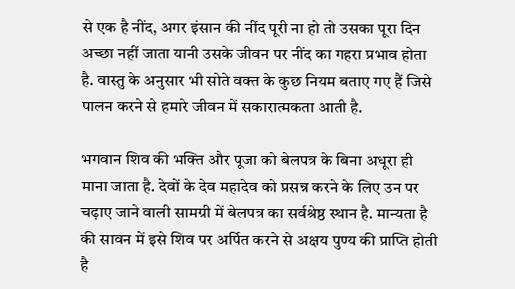से एक है नींद, अगर इंसान की नींद पूरी ना हो तो उसका पूरा दिन अच्छा नहीं जाता यानी उसके जीवन पर नींद का गहरा प्रभाव होता है. वास्तु के अनुसार भी सोते वक्त के कुछ नियम बताए गए हैं जिसे पालन करने से हमारे जीवन में सकारात्मकता आती है.

भगवान शिव की भक्ति और पूजा को बेलपत्र के बिना अधूरा ही माना जाता है. देवों के देव महादेव को प्रसन्न करने के लिए उन पर चढ़ाए जाने वाली सामग्री में बेलपत्र का सर्वश्रेष्ठ स्थान है. मान्यता है की सावन में इसे शिव पर अर्पित करने से अक्षय पुण्य की प्राप्ति होती है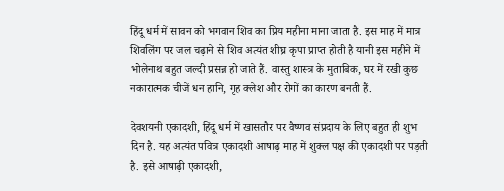हिंदू धर्म में सावन को भगवान शिव का प्रिय महीना माना जाता है. इस माह में मात्र शिवलिंग पर जल चढ़ाने से शिव अत्यंत शीघ्र कृपा प्राप्त होती है यानी इस महीने में भोलेनाथ बहुत जल्दी प्रसन्न हो जाते हैं. वास्तु शास्त्र के मुताबिक, घर में रखी कुछ नकारात्मक चीजें धन हानि, गृह क्लेश और रोगों का कारण बनती हैं.

देवशयनी एकादशी, हिंदू धर्म में खासतौर पर वैष्णव संप्रदाय के लिए बहुत ही शुभ दिन है. यह अत्यंत पवित्र एकादशी आषाढ़ माह में शुक्ल पक्ष की एकादशी पर पड़ती है. इसे आषाढ़ी एकादशी,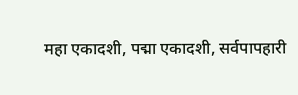महा एकादशी, पद्मा एकादशी, सर्वपापहारी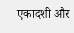एकादशी और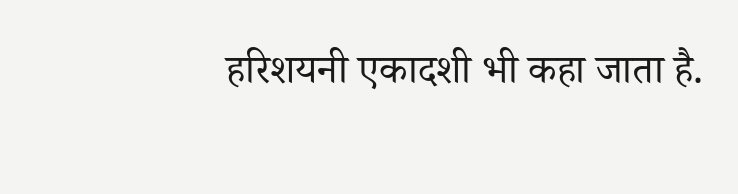हरिशयनी एकादशी भी कहा जाता है.